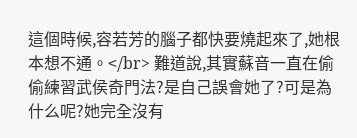這個時候,容若芳的腦子都快要燒起來了,她根本想不通。</br> 難道說,其實蘇音一直在偷偷練習武侯奇門法?是自己誤會她了?可是為什么呢?她完全沒有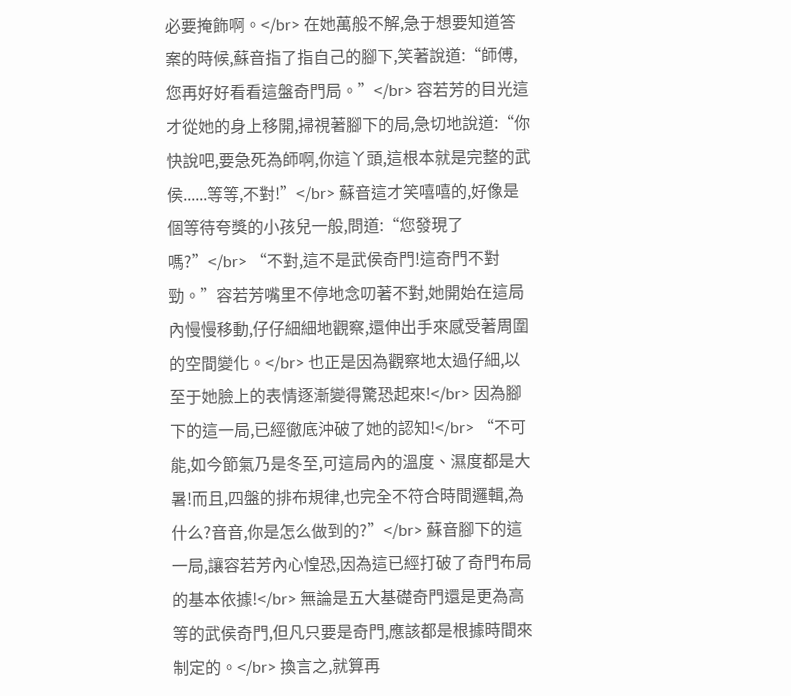必要掩飾啊。</br> 在她萬般不解,急于想要知道答案的時候,蘇音指了指自己的腳下,笑著說道:“師傅,您再好好看看這盤奇門局。”</br> 容若芳的目光這才從她的身上移開,掃視著腳下的局,急切地說道:“你快說吧,要急死為師啊,你這丫頭,這根本就是完整的武侯......等等,不對!”</br> 蘇音這才笑嘻嘻的,好像是個等待夸獎的小孩兒一般,問道:“您發現了嗎?”</br> “不對,這不是武侯奇門!這奇門不對勁。”容若芳嘴里不停地念叨著不對,她開始在這局內慢慢移動,仔仔細細地觀察,還伸出手來感受著周圍的空間變化。</br> 也正是因為觀察地太過仔細,以至于她臉上的表情逐漸變得驚恐起來!</br> 因為腳下的這一局,已經徹底沖破了她的認知!</br> “不可能,如今節氣乃是冬至,可這局內的溫度、濕度都是大暑!而且,四盤的排布規律,也完全不符合時間邏輯,為什么?音音,你是怎么做到的?”</br> 蘇音腳下的這一局,讓容若芳內心惶恐,因為這已經打破了奇門布局的基本依據!</br> 無論是五大基礎奇門還是更為高等的武侯奇門,但凡只要是奇門,應該都是根據時間來制定的。</br> 換言之,就算再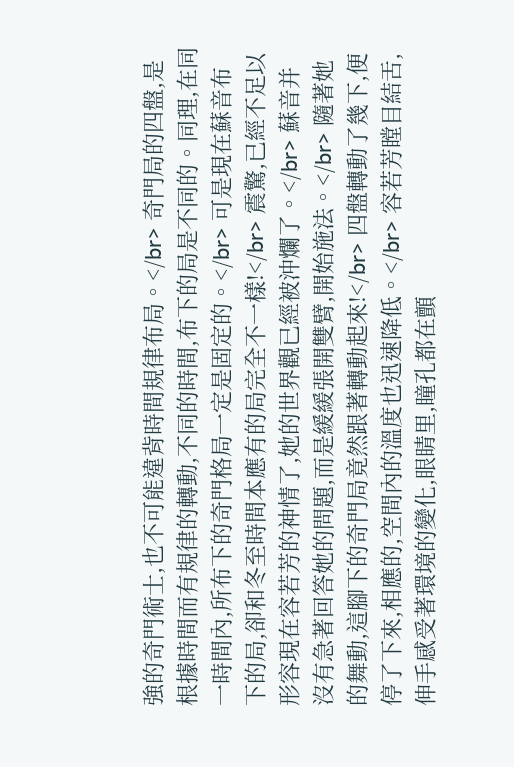強的奇門術士,也不可能違背時間規律布局。</br> 奇門局的四盤,是根據時間而有規律的轉動,不同的時間,布下的局是不同的。同理,在同一時間內,所布下的奇門格局一定是固定的。</br> 可是現在蘇音布下的局,卻和冬至時間本應有的局完全不一樣!</br> 震驚,已經不足以形容現在容若芳的神情了,她的世界觀已經被沖爛了。</br> 蘇音并沒有急著回答她的問題,而是緩緩張開雙臂,開始施法。</br> 隨著她的舞動,這腳下的奇門局竟然跟著轉動起來!</br> 四盤轉動了幾下,便停了下來,相應的,空間內的溫度也迅速降低。</br> 容若芳瞠目結舌,伸手感受著環境的變化,眼睛里,瞳孔都在顫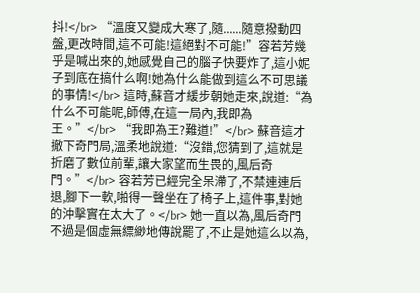抖!</br> “溫度又變成大寒了,隨......隨意撥動四盤,更改時間,這不可能!這絕對不可能!”容若芳幾乎是喊出來的,她感覺自己的腦子快要炸了,這小妮子到底在搞什么啊!她為什么能做到這么不可思議的事情!</br> 這時,蘇音才緩步朝她走來,說道:“為什么不可能呢,師傅,在這一局內,我即為王。”</br> “我即為王?難道!”</br> 蘇音這才撤下奇門局,溫柔地說道:“沒錯,您猜到了,這就是折磨了數位前輩,讓大家望而生畏的,風后奇門。”</br> 容若芳已經完全呆滯了,不禁連連后退,腳下一軟,啪得一聲坐在了椅子上,這件事,對她的沖擊實在太大了。</br> 她一直以為,風后奇門不過是個虛無縹緲地傳說罷了,不止是她這么以為,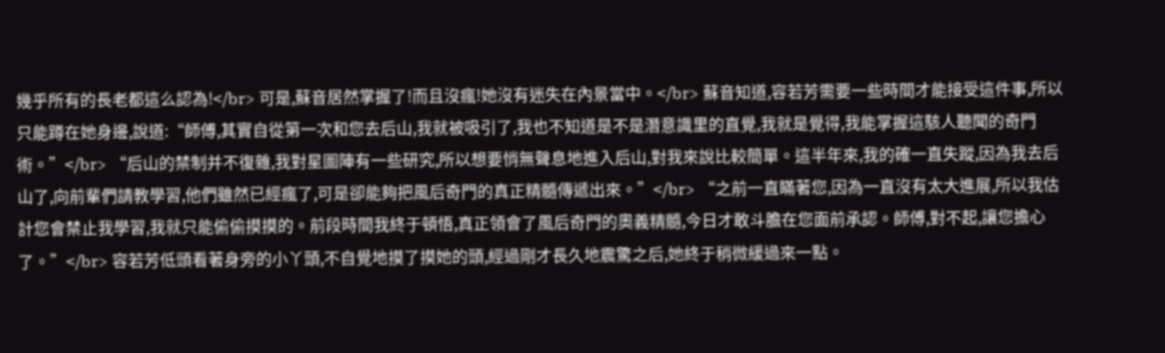幾乎所有的長老都這么認為!</br> 可是,蘇音居然掌握了!而且沒瘋!她沒有迷失在內景當中。</br> 蘇音知道,容若芳需要一些時間才能接受這件事,所以只能蹲在她身邊,說道:“師傅,其實自從第一次和您去后山,我就被吸引了,我也不知道是不是潛意識里的直覺,我就是覺得,我能掌握這駭人聽聞的奇門術。”</br> “后山的禁制并不復雜,我對星圖陣有一些研究,所以想要悄無聲息地進入后山,對我來說比較簡單。這半年來,我的確一直失蹤,因為我去后山了,向前輩們請教學習,他們雖然已經瘋了,可是卻能夠把風后奇門的真正精髓傳遞出來。”</br> “之前一直瞞著您,因為一直沒有太大進展,所以我估計您會禁止我學習,我就只能偷偷摸摸的。前段時間我終于頓悟,真正領會了風后奇門的奧義精髓,今日才敢斗膽在您面前承認。師傅,對不起,讓您擔心了。”</br> 容若芳低頭看著身旁的小丫頭,不自覺地摸了摸她的頭,經過剛才長久地震驚之后,她終于稍微緩過來一點。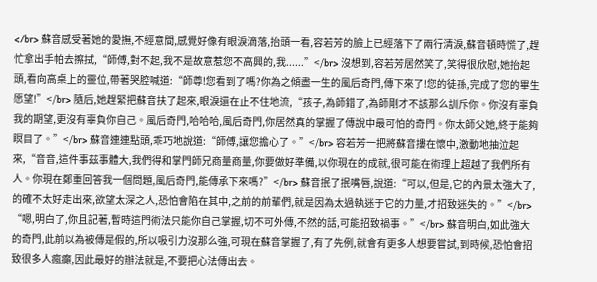</br> 蘇音感受著她的愛撫,不經意間,感覺好像有眼淚滴落,抬頭一看,容若芳的臉上已經落下了兩行清淚,蘇音頓時慌了,趕忙拿出手帕去擦拭,“師傅,對不起,我不是故意惹您不高興的,我......”</br> 沒想到,容若芳居然笑了,笑得很欣慰,她抬起頭,看向高桌上的靈位,帶著哭腔喊道:“師尊!您看到了嗎?你為之傾盡一生的風后奇門,傳下來了!您的徒孫,完成了您的畢生愿望!”</br> 隨后,她趕緊把蘇音扶了起來,眼淚還在止不住地流,“孩子,為師錯了,為師剛才不該那么訓斥你。你沒有辜負我的期望,更沒有辜負你自己。風后奇門,哈哈哈,風后奇門,你居然真的掌握了傳說中最可怕的奇門。你太師父她,終于能夠瞑目了。”</br> 蘇音連連點頭,乖巧地說道:“師傅,讓您擔心了。”</br> 容若芳一把將蘇音摟在懷中,激動地抽泣起來,“音音,這件事茲事體大,我們得和掌門師兄商量商量,你要做好準備,以你現在的成就,很可能在術理上超越了我們所有人。你現在鄭重回答我一個問題,風后奇門,能傳承下來嗎?”</br> 蘇音抿了抿嘴唇,說道:“可以,但是,它的內景太強大了,的確不太好走出來,欲望太深之人,恐怕會陷在其中,之前的前輩們,就是因為太過執迷于它的力量,才招致迷失的。”</br> “嗯,明白了,你且記著,暫時這門術法只能你自己掌握,切不可外傳,不然的話,可能招致禍事。”</br> 蘇音明白,如此強大的奇門,此前以為被傳是假的,所以吸引力沒那么強,可現在蘇音掌握了,有了先例,就會有更多人想要嘗試,到時候,恐怕會招致很多人瘋癲,因此最好的辦法就是,不要把心法傳出去。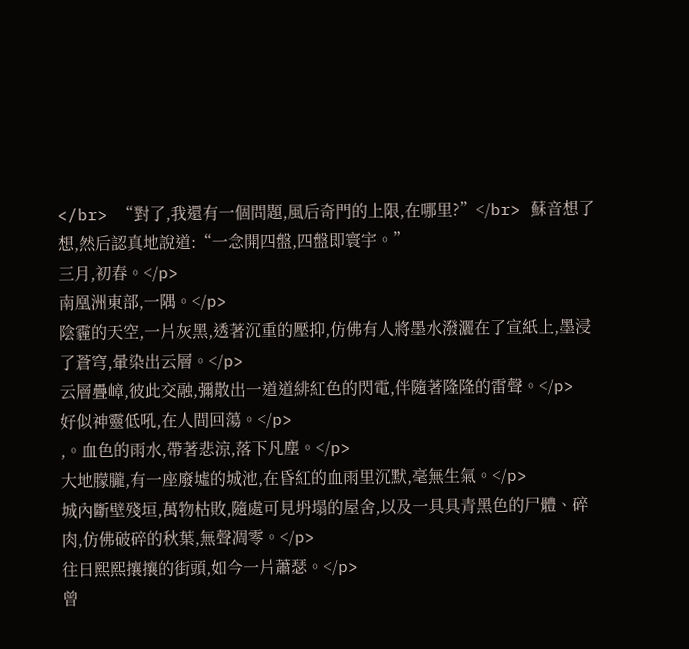</br> “對了,我還有一個問題,風后奇門的上限,在哪里?”</br> 蘇音想了想,然后認真地說道:“一念開四盤,四盤即寰宇。”
三月,初春。</p>
南凰洲東部,一隅。</p>
陰霾的天空,一片灰黑,透著沉重的壓抑,仿佛有人將墨水潑灑在了宣紙上,墨浸了蒼穹,暈染出云層。</p>
云層疊嶂,彼此交融,彌散出一道道緋紅色的閃電,伴隨著隆隆的雷聲。</p>
好似神靈低吼,在人間回蕩。</p>
,。血色的雨水,帶著悲涼,落下凡塵。</p>
大地朦朧,有一座廢墟的城池,在昏紅的血雨里沉默,毫無生氣。</p>
城內斷壁殘垣,萬物枯敗,隨處可見坍塌的屋舍,以及一具具青黑色的尸體、碎肉,仿佛破碎的秋葉,無聲凋零。</p>
往日熙熙攘攘的街頭,如今一片蕭瑟。</p>
曾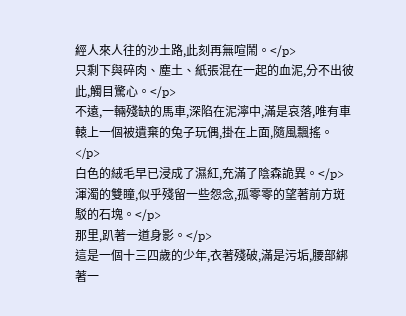經人來人往的沙土路,此刻再無喧鬧。</p>
只剩下與碎肉、塵土、紙張混在一起的血泥,分不出彼此,觸目驚心。</p>
不遠,一輛殘缺的馬車,深陷在泥濘中,滿是哀落,唯有車轅上一個被遺棄的兔子玩偶,掛在上面,隨風飄搖。</p>
白色的絨毛早已浸成了濕紅,充滿了陰森詭異。</p>
渾濁的雙瞳,似乎殘留一些怨念,孤零零的望著前方斑駁的石塊。</p>
那里,趴著一道身影。</p>
這是一個十三四歲的少年,衣著殘破,滿是污垢,腰部綁著一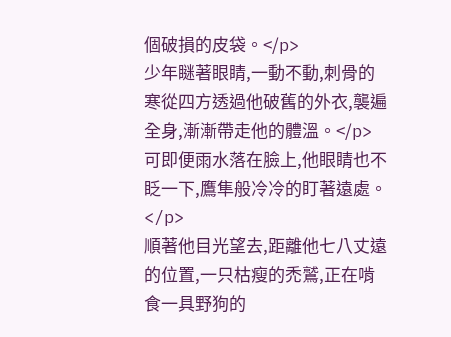個破損的皮袋。</p>
少年瞇著眼睛,一動不動,刺骨的寒從四方透過他破舊的外衣,襲遍全身,漸漸帶走他的體溫。</p>
可即便雨水落在臉上,他眼睛也不眨一下,鷹隼般冷冷的盯著遠處。</p>
順著他目光望去,距離他七八丈遠的位置,一只枯瘦的禿鷲,正在啃食一具野狗的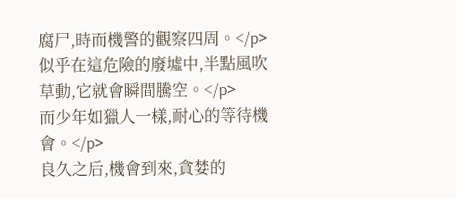腐尸,時而機警的觀察四周。</p>
似乎在這危險的廢墟中,半點風吹草動,它就會瞬間騰空。</p>
而少年如獵人一樣,耐心的等待機會。</p>
良久之后,機會到來,貪婪的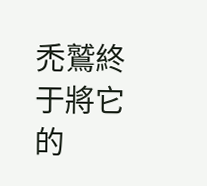禿鷲終于將它的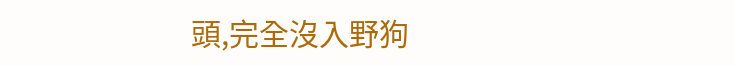頭,完全沒入野狗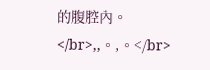的腹腔內。</br>,,。,。</br>